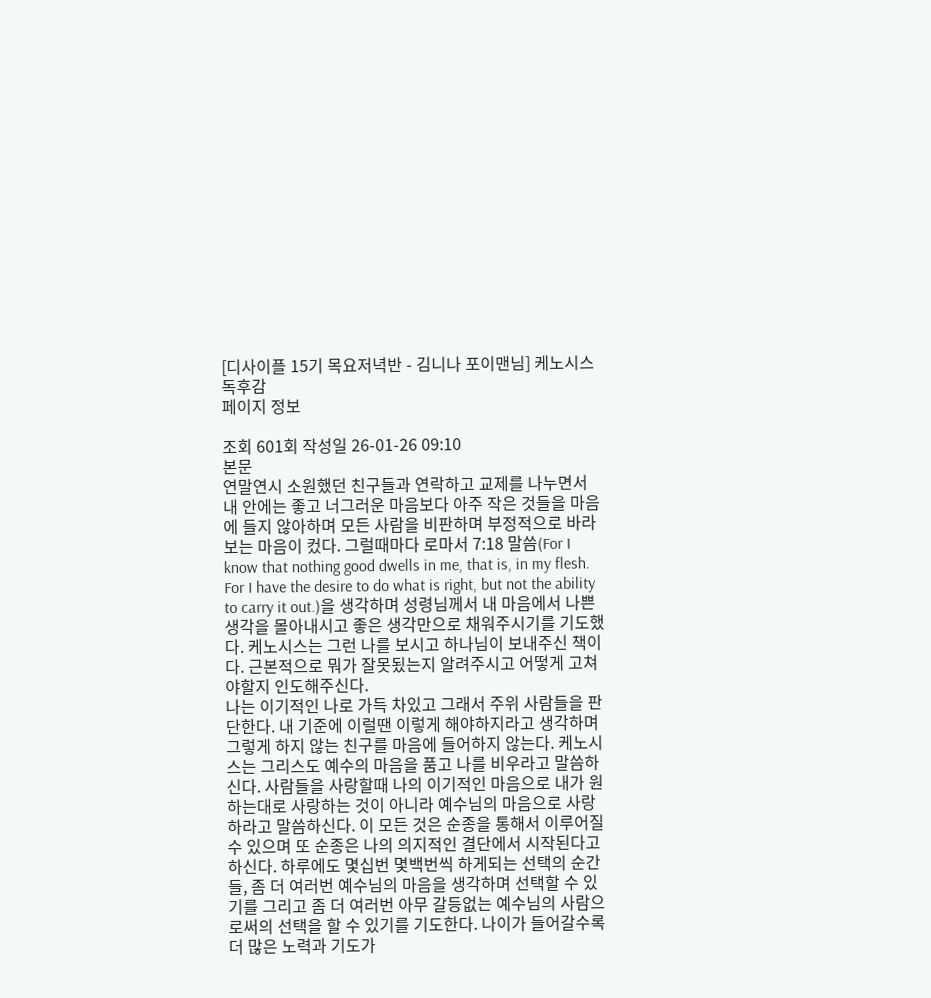[디사이플 15기 목요저녁반 - 김니나 포이맨님] 케노시스 독후감
페이지 정보

조회 601회 작성일 26-01-26 09:10
본문
연말연시 소원했던 친구들과 연락하고 교제를 나누면서 내 안에는 좋고 너그러운 마음보다 아주 작은 것들을 마음에 들지 않아하며 모든 사람을 비판하며 부정적으로 바라보는 마음이 컸다. 그럴때마다 로마서 7:18 말씀(For I know that nothing good dwells in me, that is, in my flesh. For I have the desire to do what is right, but not the ability to carry it out.)을 생각하며 성령님께서 내 마음에서 나쁜 생각을 몰아내시고 좋은 생각만으로 채워주시기를 기도했다. 케노시스는 그런 나를 보시고 하나님이 보내주신 책이다. 근본적으로 뭐가 잘못됬는지 알려주시고 어떻게 고쳐야할지 인도해주신다.
나는 이기적인 나로 가득 차있고 그래서 주위 사람들을 판단한다. 내 기준에 이럴땐 이렇게 해야하지라고 생각하며 그렇게 하지 않는 친구를 마음에 들어하지 않는다. 케노시스는 그리스도 예수의 마음을 품고 나를 비우라고 말씀하신다. 사람들을 사랑할때 나의 이기적인 마음으로 내가 원하는대로 사랑하는 것이 아니라 예수님의 마음으로 사랑하라고 말씀하신다. 이 모든 것은 순종을 통해서 이루어질 수 있으며 또 순종은 나의 의지적인 결단에서 시작된다고 하신다. 하루에도 몇십번 몇백번씩 하게되는 선택의 순간들, 좀 더 여러번 예수님의 마음을 생각하며 선택할 수 있기를 그리고 좀 더 여러번 아무 갈등없는 예수님의 사람으로써의 선택을 할 수 있기를 기도한다. 나이가 들어갈수록 더 많은 노력과 기도가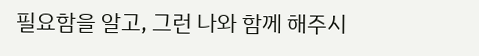필요함을 알고, 그런 나와 함께 해주시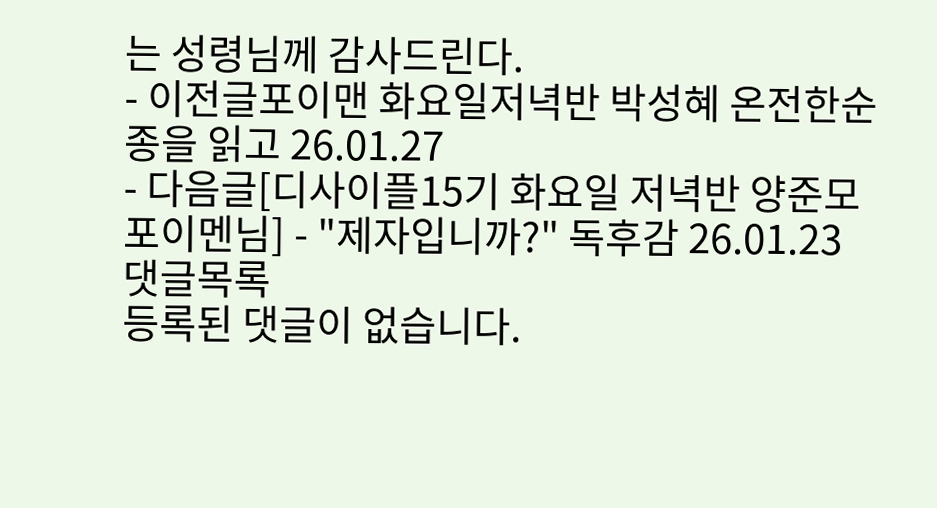는 성령님께 감사드린다.
- 이전글포이맨 화요일저녁반 박성혜 온전한순종을 읽고 26.01.27
- 다음글[디사이플15기 화요일 저녁반 양준모 포이멘님] - "제자입니까?" 독후감 26.01.23
댓글목록
등록된 댓글이 없습니다.